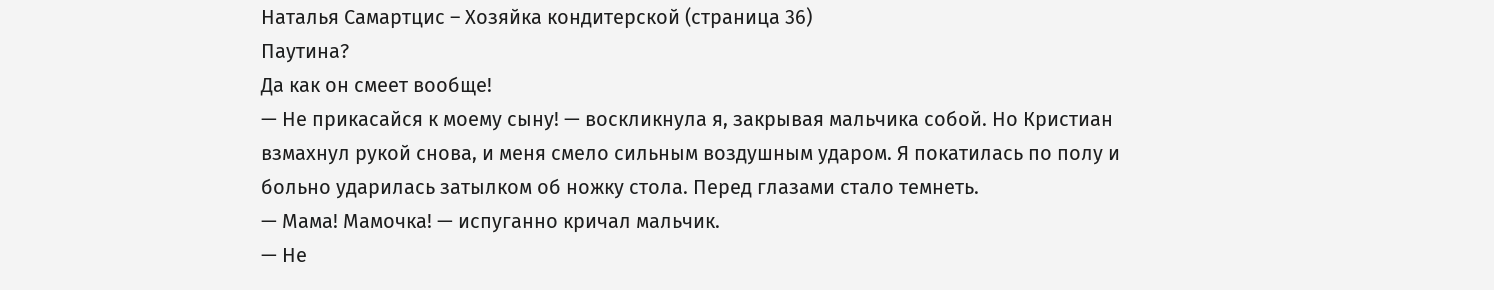Наталья Самартцис – Хозяйка кондитерской (страница 36)
Паутина?
Да как он смеет вообще!
— Не прикасайся к моему сыну! — воскликнула я, закрывая мальчика собой. Но Кристиан взмахнул рукой снова, и меня смело сильным воздушным ударом. Я покатилась по полу и больно ударилась затылком об ножку стола. Перед глазами стало темнеть.
— Мама! Мамочка! — испуганно кричал мальчик.
— Не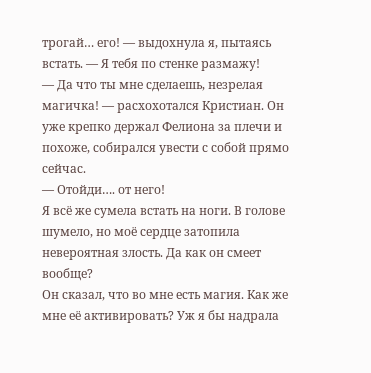трогай… его! — выдохнула я, пытаясь встать. — Я тебя по стенке размажу!
— Да что ты мне сделаешь, незрелая магичка! — расхохотался Кристиан. Он уже крепко держал Фелиона за плечи и похоже, собирался увести с собой прямо сейчас.
— Отойди…. от него!
Я всё же сумела встать на ноги. В голове шумело, но моё сердце затопила невероятная злость. Да как он смеет вообще?
Он сказал, что во мне есть магия. Как же мне её активировать? Уж я бы надрала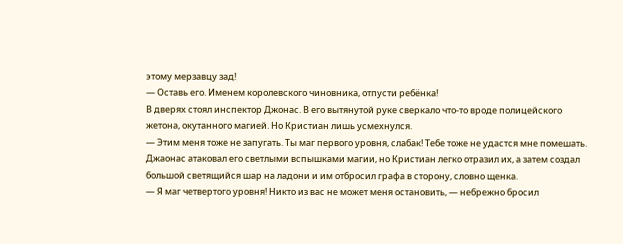этому мерзавцу зад!
— Оставь его. Именем королевского чиновника, отпусти ребёнка!
В дверях стоял инспектор Джонас. В его вытянутой руке сверкало что-то вроде полицейского жетона, окутанного магией. Но Кристиан лишь усмехнулся.
— Этим меня тоже не запугать. Ты маг первого уровня, слабак! Тебе тоже не удастся мне помешать.
Джаонас атаковал его светлыми вспышками магии, но Кристиан легко отразил их, а затем создал большой светящийся шар на ладони и им отбросил графа в сторону, словно щенка.
— Я маг четвертого уровня! Никто из вас не может меня остановить, — небрежно бросил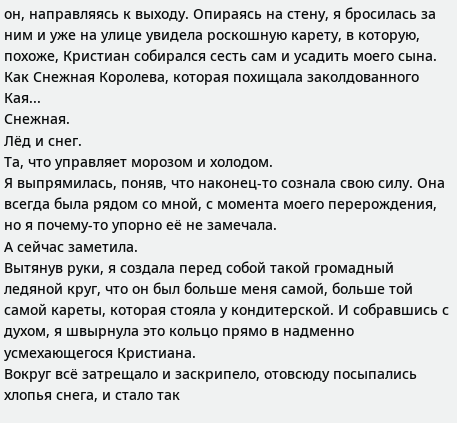он, направляясь к выходу. Опираясь на стену, я бросилась за ним и уже на улице увидела роскошную карету, в которую, похоже, Кристиан собирался сесть сам и усадить моего сына. Как Снежная Королева, которая похищала заколдованного Кая...
Снежная.
Лёд и снег.
Та, что управляет морозом и холодом.
Я выпрямилась, поняв, что наконец-то сознала свою силу. Она всегда была рядом со мной, с момента моего перерождения, но я почему-то упорно её не замечала.
А сейчас заметила.
Вытянув руки, я создала перед собой такой громадный ледяной круг, что он был больше меня самой, больше той самой кареты, которая стояла у кондитерской. И собравшись с духом, я швырнула это кольцо прямо в надменно усмехающегося Кристиана.
Вокруг всё затрещало и заскрипело, отовсюду посыпались хлопья снега, и стало так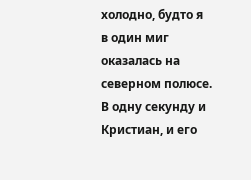холодно, будто я в один миг оказалась на северном полюсе.
В одну секунду и Кристиан, и его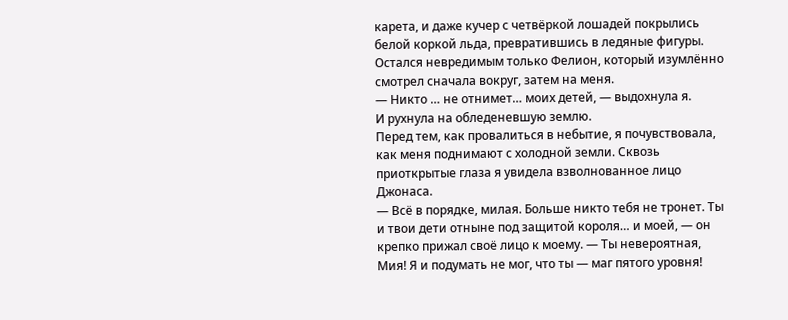карета, и даже кучер с четвёркой лошадей покрылись белой коркой льда, превратившись в ледяные фигуры. Остался невредимым только Фелион, который изумлённо смотрел сначала вокруг, затем на меня.
— Никто … не отнимет… моих детей, — выдохнула я.
И рухнула на обледеневшую землю.
Перед тем, как провалиться в небытие, я почувствовала, как меня поднимают с холодной земли. Сквозь приоткрытые глаза я увидела взволнованное лицо Джонаса.
— Всё в порядке, милая. Больше никто тебя не тронет. Ты и твои дети отныне под защитой короля… и моей, — он крепко прижал своё лицо к моему. — Ты невероятная, Мия! Я и подумать не мог, что ты — маг пятого уровня!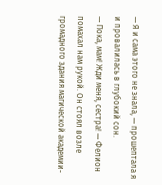— Я и сама этого не знала, — прошептала я и провалилась в глубокий сон.
— Пока, мам! Жди меня, сестра! — Фелион помахал нам рукой. Он стоял возле громадного здания магической академии-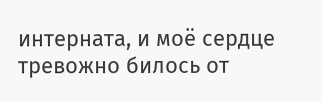интерната, и моё сердце тревожно билось от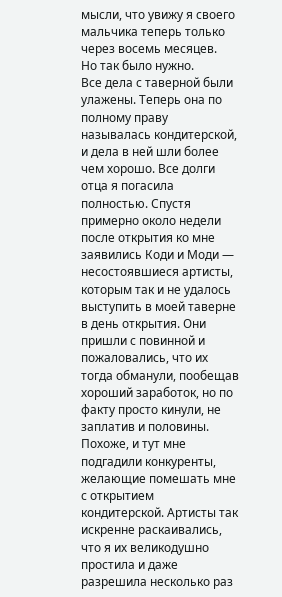мысли, что увижу я своего мальчика теперь только через восемь месяцев.
Но так было нужно.
Все дела с таверной были улажены. Теперь она по полному праву называлась кондитерской, и дела в ней шли более чем хорошо. Все долги отца я погасила полностью. Спустя примерно около недели после открытия ко мне заявились Коди и Моди — несостоявшиеся артисты, которым так и не удалось выступить в моей таверне в день открытия. Они пришли с повинной и пожаловались, что их тогда обманули, пообещав хороший заработок, но по факту просто кинули, не заплатив и половины. Похоже, и тут мне подгадили конкуренты, желающие помешать мне с открытием кондитерской. Артисты так искренне раскаивались, что я их великодушно простила и даже разрешила несколько раз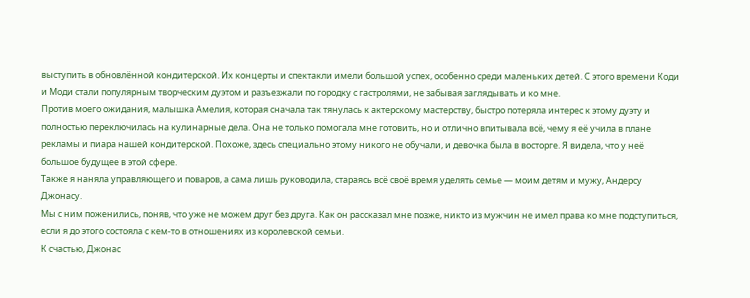выступить в обновлённой кондитерской. Их концерты и спектакли имели большой успех, особенно среди маленьких детей. С этого времени Коди и Моди стали популярным творческим дуэтом и разъезжали по городку с гастролями, не забывая заглядывать и ко мне.
Против моего ожидания, малышка Амелия, которая сначала так тянулась к актерскому мастерству, быстро потеряла интерес к этому дуэту и полностью переключилась на кулинарные дела. Она не только помогала мне готовить, но и отлично впитывала всё, чему я её учила в плане рекламы и пиара нашей кондитерской. Похоже, здесь специально этому никого не обучали, и девочка была в восторге. Я видела, что у неё большое будущее в этой сфере.
Также я наняла управляющего и поваров, а сама лишь руководила, стараясь всё своё время уделять семье — моим детям и мужу, Андерсу Джонасу.
Мы с ним поженились, поняв, что уже не можем друг без друга. Как он рассказал мне позже, никто из мужчин не имел права ко мне подступиться, если я до этого состояла с кем-то в отношениях из королевской семьи.
К счастью, Джонас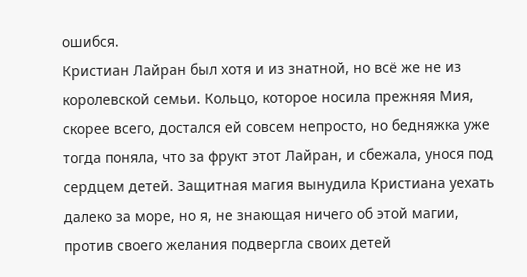ошибся.
Кристиан Лайран был хотя и из знатной, но всё же не из королевской семьи. Кольцо, которое носила прежняя Мия, скорее всего, достался ей совсем непросто, но бедняжка уже тогда поняла, что за фрукт этот Лайран, и сбежала, унося под сердцем детей. Защитная магия вынудила Кристиана уехать далеко за море, но я, не знающая ничего об этой магии, против своего желания подвергла своих детей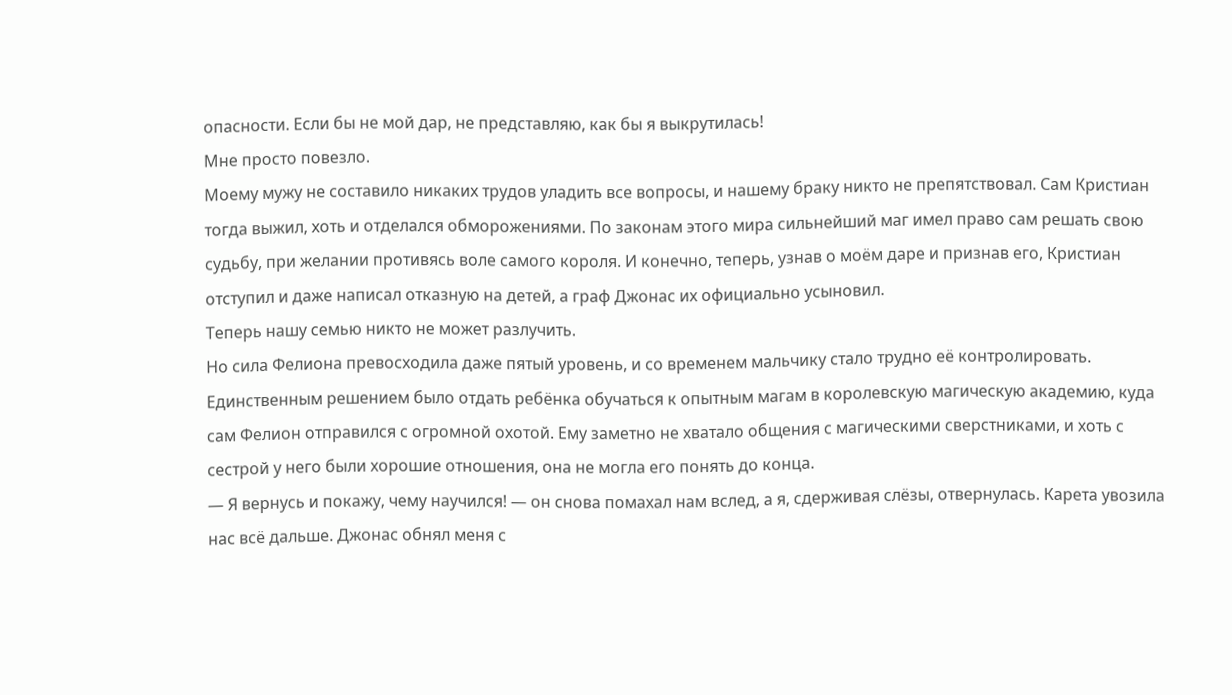опасности. Если бы не мой дар, не представляю, как бы я выкрутилась!
Мне просто повезло.
Моему мужу не составило никаких трудов уладить все вопросы, и нашему браку никто не препятствовал. Сам Кристиан тогда выжил, хоть и отделался обморожениями. По законам этого мира сильнейший маг имел право сам решать свою судьбу, при желании противясь воле самого короля. И конечно, теперь, узнав о моём даре и признав его, Кристиан отступил и даже написал отказную на детей, а граф Джонас их официально усыновил.
Теперь нашу семью никто не может разлучить.
Но сила Фелиона превосходила даже пятый уровень, и со временем мальчику стало трудно её контролировать. Единственным решением было отдать ребёнка обучаться к опытным магам в королевскую магическую академию, куда сам Фелион отправился с огромной охотой. Ему заметно не хватало общения с магическими сверстниками, и хоть с сестрой у него были хорошие отношения, она не могла его понять до конца.
— Я вернусь и покажу, чему научился! — он снова помахал нам вслед, а я, сдерживая слёзы, отвернулась. Карета увозила нас всё дальше. Джонас обнял меня с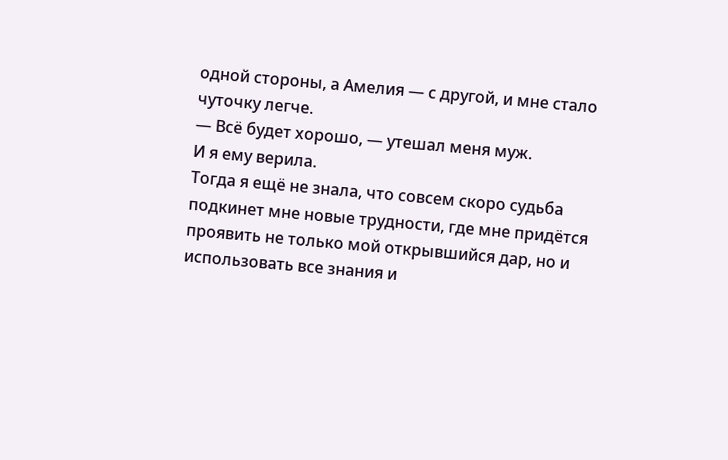одной стороны, а Амелия — с другой, и мне стало чуточку легче.
— Всё будет хорошо, — утешал меня муж.
И я ему верила.
Тогда я ещё не знала, что совсем скоро судьба подкинет мне новые трудности, где мне придётся проявить не только мой открывшийся дар, но и использовать все знания и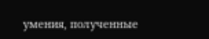умения, полученные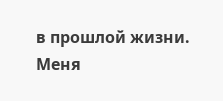в прошлой жизни.
Меня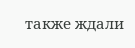также ждали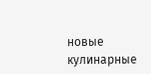новые кулинарные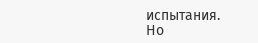испытания.
Но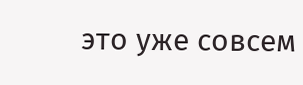это уже совсем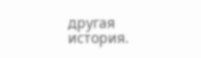другая история.